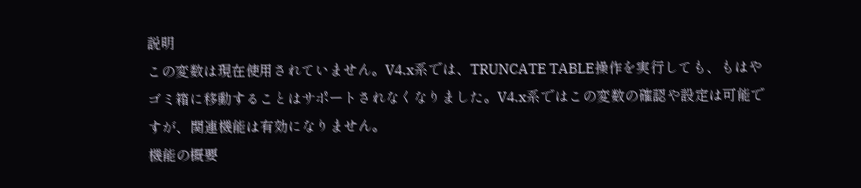説明
この変数は現在使用されていません。V4.x系では、TRUNCATE TABLE操作を実行しても、もはやゴミ箱に移動することはサポートされなくなりました。V4.x系ではこの変数の確認や設定は可能ですが、関連機能は有効になりません。
機能の概要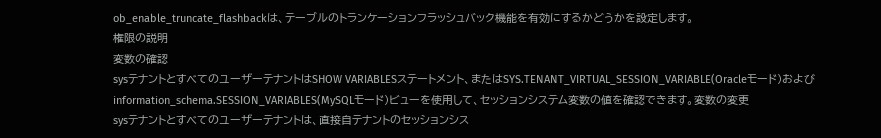ob_enable_truncate_flashbackは、テーブルのトランケーションフラッシュバック機能を有効にするかどうかを設定します。
権限の説明
変数の確認
sysテナントとすべてのユーザーテナントはSHOW VARIABLESステートメント、またはSYS.TENANT_VIRTUAL_SESSION_VARIABLE(Oracleモード)およびinformation_schema.SESSION_VARIABLES(MySQLモード)ビューを使用して、セッションシステム変数の値を確認できます。変数の変更
sysテナントとすべてのユーザーテナントは、直接自テナントのセッションシス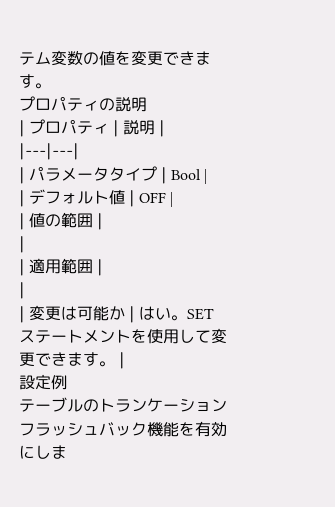テム変数の値を変更できます。
プロパティの説明
| プロパティ | 説明 |
|---|---|
| パラメータタイプ | Bool |
| デフォルト値 | OFF |
| 値の範囲 |
|
| 適用範囲 |
|
| 変更は可能か | はい。SET ステートメントを使用して変更できます。 |
設定例
テーブルのトランケーションフラッシュバック機能を有効にしま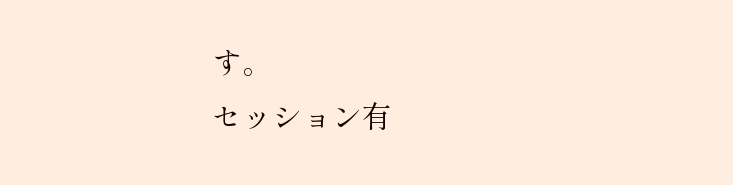す。
セッション有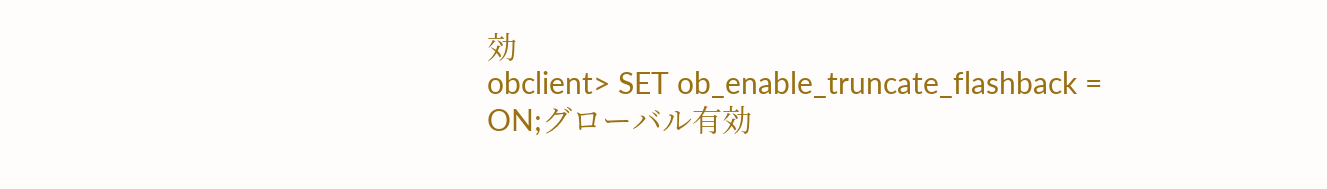効
obclient> SET ob_enable_truncate_flashback = ON;グローバル有効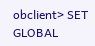obclient> SET GLOBAL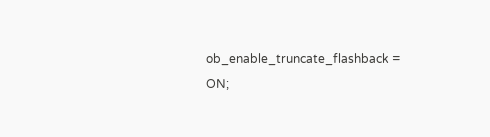ob_enable_truncate_flashback = ON;